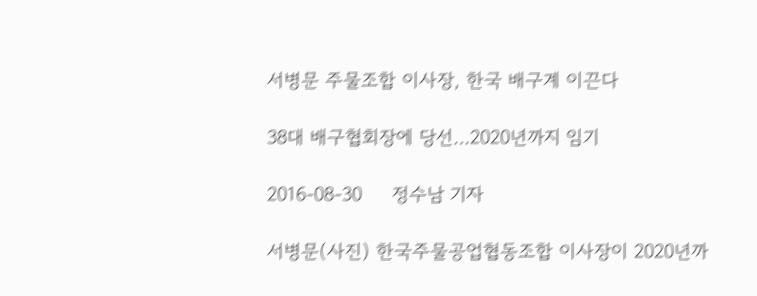서병문 주물조합 이사장, 한국 배구계 이끈다

38대 배구협회장에 당선…2020년까지 임기

2016-08-30     정수남 기자

서병문(사진) 한국주물공업협동조합 이사장이 2020년까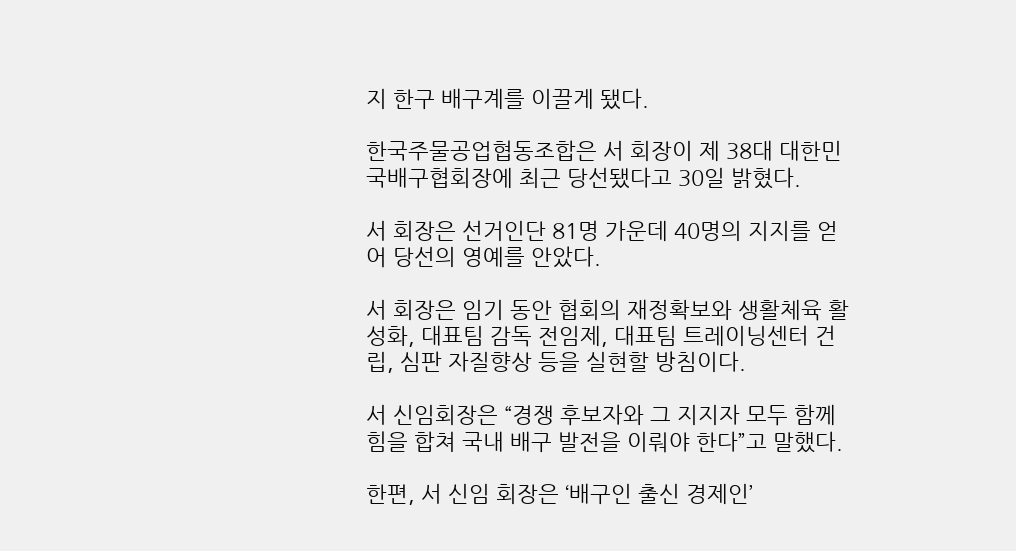지 한구 배구계를 이끌게 됐다.

한국주물공업협동조합은 서 회장이 제 38대 대한민국배구협회장에 최근 당선됐다고 30일 밝혔다.

서 회장은 선거인단 81명 가운데 40명의 지지를 얻어 당선의 영예를 안았다.

서 회장은 임기 동안 협회의 재정확보와 생활체육 활성화, 대표팀 감독 전임제, 대표팀 트레이닝센터 건립, 심판 자질향상 등을 실현할 방침이다.

서 신임회장은 “경쟁 후보자와 그 지지자 모두 함께 힘을 합쳐 국내 배구 발전을 이뤄야 한다”고 말했다.

한편, 서 신임 회장은 ‘배구인 출신 경제인’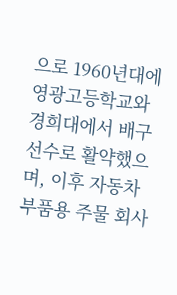으로 1960년대에 영광고등학교와 경희대에서 배구 선수로 활약했으며, 이후 자동차 부품용 주물 회사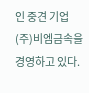인 중견 기업 (주)비엠금속을 경영하고 있다.